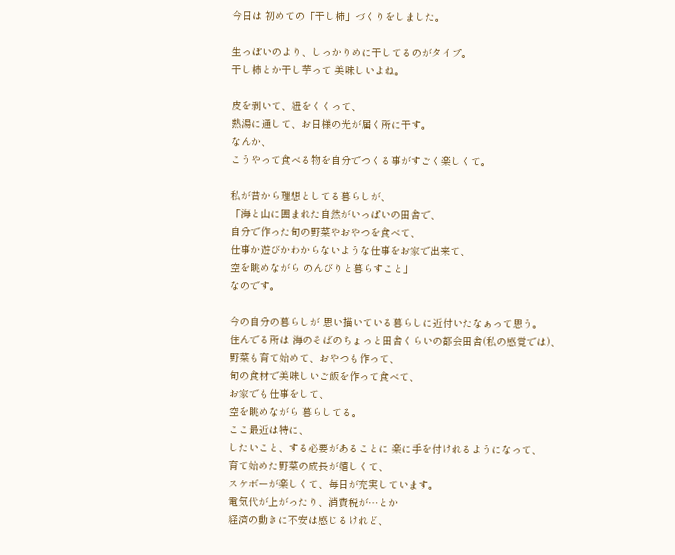今日は 初めての「干し柿」づくりをしました。

生っぽいのより、しっかりめに干してるのがタイプ。
干し柿とか干し芋って 美味しいよね。

皮を剥いて、紐をくくって、
熱湯に通して、お日様の光が届く所に干す。
なんか、
こうやって食べる物を自分でつくる事がすごく楽しくて。

私が昔から理想としてる暮らしが、
「海と山に囲まれた自然がいっぱいの田舎で、
自分で作った旬の野菜やおやつを食べて、
仕事か遊びかわからないような仕事をお家で出来て、
空を眺めながら のんびりと暮らすこと」
なのです。

今の自分の暮らしが 思い描いている暮らしに近付いたなぁって思う。
住んでる所は 海のそばのちょっと田舎くらいの都会田舎(私の感覚では)、
野菜も育て始めて、おやつも作って、
旬の食材で美味しいご飯を作って食べて、
お家でも仕事をして、
空を眺めながら 暮らしてる。
ここ最近は特に、
したいこと、する必要があることに 楽に手を付けれるようになって、
育て始めた野菜の成長が嬉しくて、
スケボーが楽しくて、毎日が充実しています。
電気代が上がったり、消費税が…とか
経済の動きに不安は感じるけれど、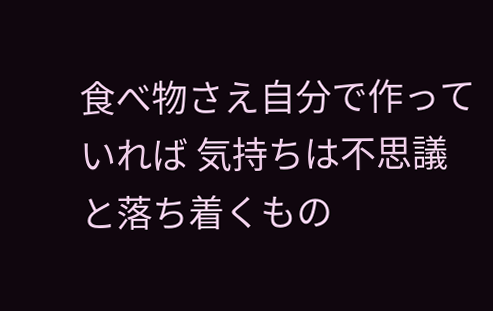食べ物さえ自分で作っていれば 気持ちは不思議と落ち着くもの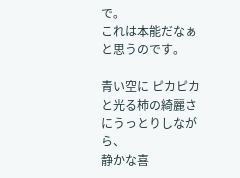で。
これは本能だなぁと思うのです。

青い空に ピカピカと光る柿の綺麗さにうっとりしながら、
静かな喜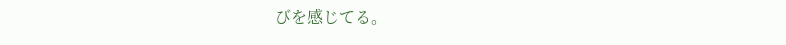びを感じてる。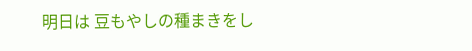明日は 豆もやしの種まきをし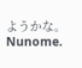ようかな。
Nunome.